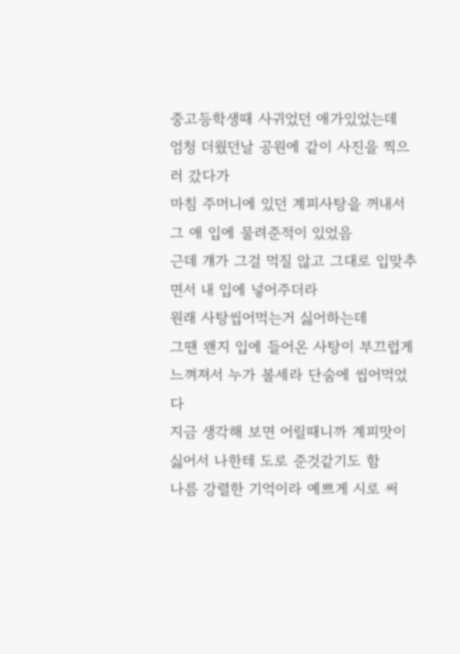중고등학생때 사귀었던 애가있었는데
엄청 더웠던날 공원에 같이 사진을 찍으러 갔다가
마침 주머니에 있던 계피사탕을 꺼내서 그 애 입에 물려준적이 있었음
근데 걔가 그걸 먹질 않고 그대로 입맞추면서 내 입에 넣어주더라
원래 사탕씹어먹는거 싫어하는데
그땐 왠지 입에 들어온 사탕이 부끄럽게 느껴져서 누가 볼세라 단숨에 씹어먹었다
지금 생각해 보면 어릴때니까 계피맛이 싫어서 나한테 도로 준것같기도 함
나름 강렬한 기억이라 예쁘게 시로 써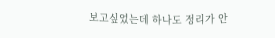보고싶었는데 하나도 정리가 안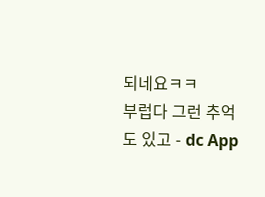되네요ㅋㅋ
부럽다 그런 추억도 있고 - dc App